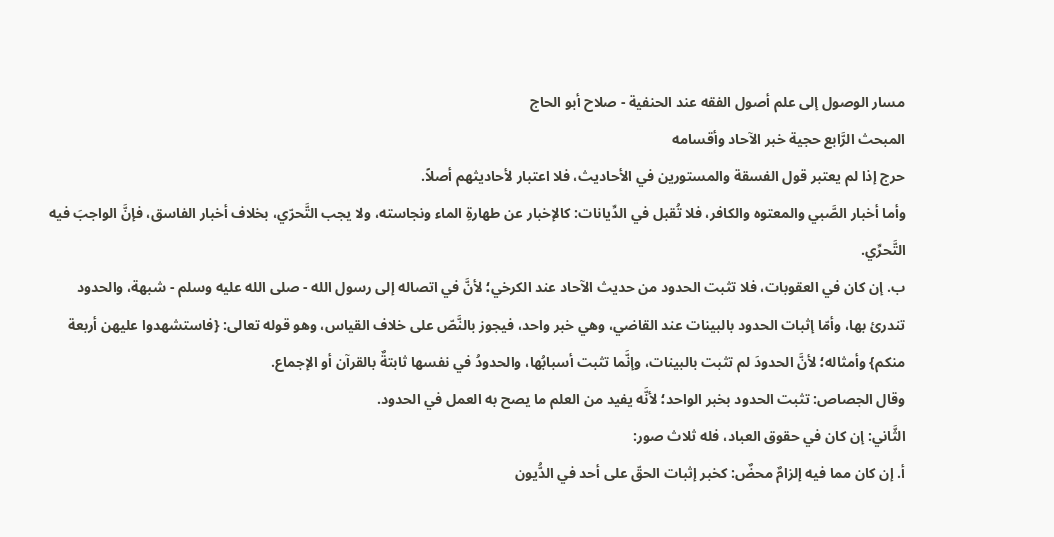مسار الوصول إلى علم أصول الفقه عند الحنفية - صلاح أبو الحاج
المبحث الرَّابع حجية خبر الآحاد وأقسامه
حرج إذا لم يعتبر قول الفسقة والمستورين في الأحاديث، فلا اعتبار لأحاديثهم أصلاً.
وأما أخبار الصَّبي والمعتوه والكافر، فلا تُقبل في الدِّيانات: كالإخبار عن طهارةِ الماء ونجاسته، ولا يجب التَّحرّي، بخلاف أخبار الفاسق، فإنَّ الواجبَ فيه التَّحرِّي.
ب. إن كان في العقوبات، فلا تثبت الحدود من حديث الآحاد عند الكرخي؛ لأنَّ في اتصاله إلى رسول الله - صلى الله عليه وسلم - شبهة، والحدود تندرئ بها، وأمّا إثبات الحدود بالبينات عند القاضي، وهي خبر واحد، فيجوز بالنَّصّ على خلاف القياس، وهو قوله تعالى: {فاستشهدوا عليهن أربعة منكم} وأمثاله؛ لأنَّ الحدودَ لم تثبت بالبينات، وإنَّما تثبت أسبابُها، والحدودُ في نفسها ثابتةٌ بالقرآن أو الإجماع.
وقال الجصاص: تثبت الحدود بخبر الواحد؛ لأنَّه يفيد من العلم ما يصح به العمل في الحدود.
الثَّاني: إن كان في حقوق العباد، فله ثلاث صور:
أ. إن كان مما فيه إلزامٌ محضٌ: كخبر إثبات الحقّ على أحد في الدُّيون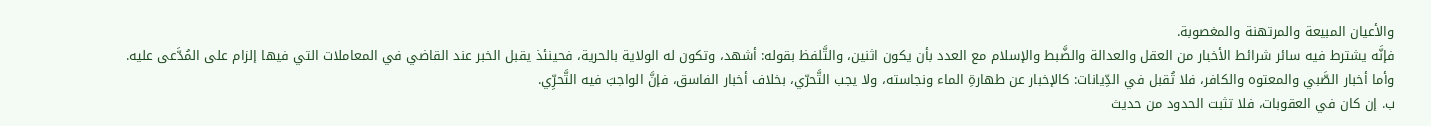والأعيان المبيعة والمرتهنة والمغصوبة.
فإنَّه يشترط فيه سائر شرائط الأخبار من العقل والعدالة والضَّبط والإسلام مع العدد بأن يكون اثنين، والتَّلفظ بقوله: أشهد، وتكون له الولاية بالحرية، فحينئذ يقبل الخبر عند القاضي في المعاملات التي فيها إلزام على المُدَّعى عليه.
وأما أخبار الصَّبي والمعتوه والكافر، فلا تُقبل في الدِّيانات: كالإخبار عن طهارةِ الماء ونجاسته، ولا يجب التَّحرّي، بخلاف أخبار الفاسق، فإنَّ الواجبَ فيه التَّحرِّي.
ب. إن كان في العقوبات، فلا تثبت الحدود من حديث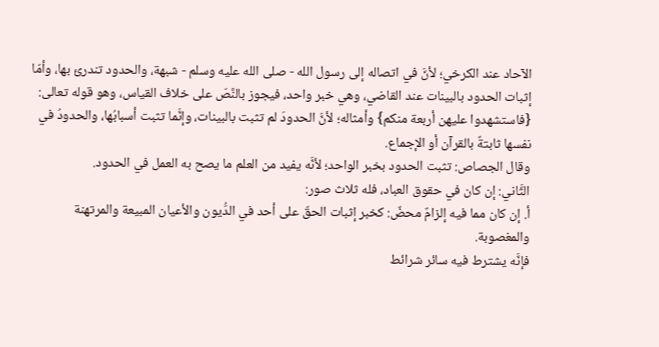الآحاد عند الكرخي؛ لأنَّ في اتصاله إلى رسول الله - صلى الله عليه وسلم - شبهة، والحدود تندرئ بها، وأمّا إثبات الحدود بالبينات عند القاضي، وهي خبر واحد، فيجوز بالنَّصّ على خلاف القياس، وهو قوله تعالى: {فاستشهدوا عليهن أربعة منكم} وأمثاله؛ لأنَّ الحدودَ لم تثبت بالبينات، وإنَّما تثبت أسبابُها، والحدودُ في نفسها ثابتةٌ بالقرآن أو الإجماع.
وقال الجصاص: تثبت الحدود بخبر الواحد؛ لأنَّه يفيد من العلم ما يصح به العمل في الحدود.
الثَّاني: إن كان في حقوق العباد، فله ثلاث صور:
أ. إن كان مما فيه إلزامٌ محضٌ: كخبر إثبات الحقّ على أحد في الدُّيون والأعيان المبيعة والمرتهنة والمغصوبة.
فإنَّه يشترط فيه سائر شرائط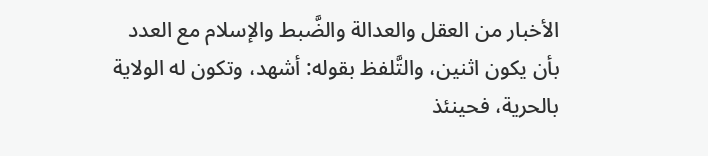الأخبار من العقل والعدالة والضَّبط والإسلام مع العدد بأن يكون اثنين، والتَّلفظ بقوله: أشهد، وتكون له الولاية بالحرية، فحينئذ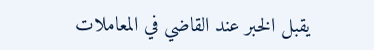يقبل الخبر عند القاضي في المعاملات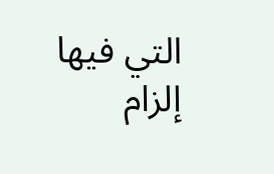التي فيها إلزام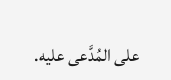على المُدَّعى عليه.